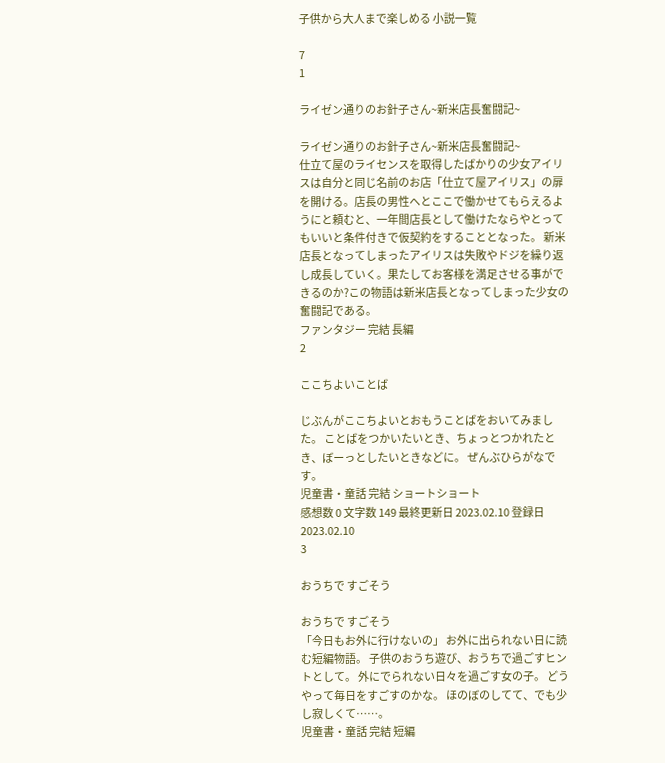子供から大人まで楽しめる 小説一覧

7
1

ライゼン通りのお針子さん~新米店長奮闘記~

ライゼン通りのお針子さん~新米店長奮闘記~
仕立て屋のライセンスを取得したばかりの少女アイリスは自分と同じ名前のお店「仕立て屋アイリス」の扉を開ける。店長の男性へとここで働かせてもらえるようにと頼むと、一年間店長として働けたならやとってもいいと条件付きで仮契約をすることとなった。 新米店長となってしまったアイリスは失敗やドジを繰り返し成長していく。果たしてお客様を満足させる事ができるのか?この物語は新米店長となってしまった少女の奮闘記である。
ファンタジー 完結 長編
2

ここちよいことば

じぶんがここちよいとおもうことばをおいてみました。 ことばをつかいたいとき、ちょっとつかれたとき、ぼーっとしたいときなどに。 ぜんぶひらがなです。
児童書・童話 完結 ショートショート
感想数 0 文字数 149 最終更新日 2023.02.10 登録日 2023.02.10
3

おうちで すごそう

おうちで すごそう
「今日もお外に行けないの」 お外に出られない日に読む短編物語。 子供のおうち遊び、おうちで過ごすヒントとして。 外にでられない日々を過ごす女の子。 どうやって毎日をすごすのかな。 ほのぼのしてて、でも少し寂しくて……。
児童書・童話 完結 短編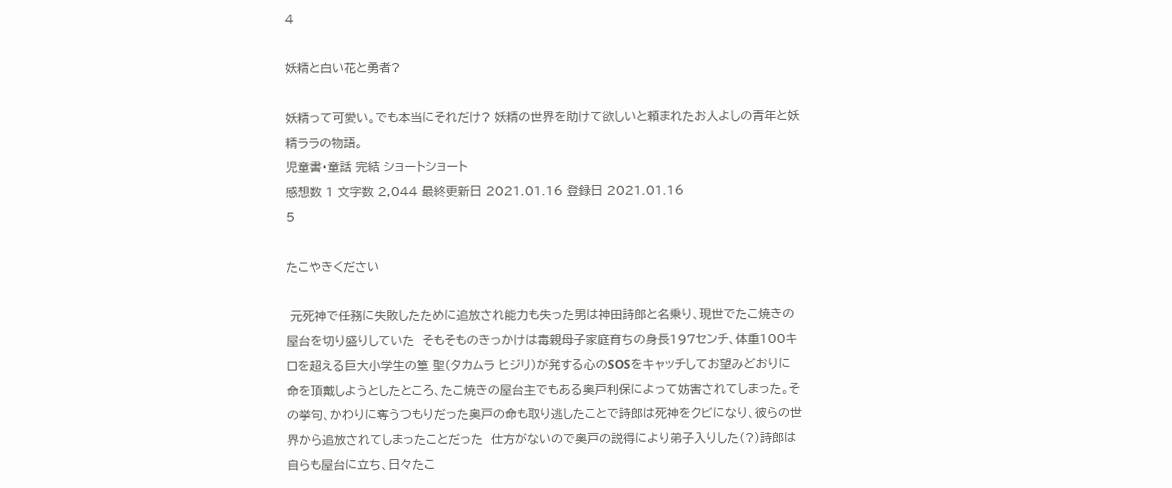4

妖精と白い花と勇者?

妖精って可愛い。でも本当にそれだけ? 妖精の世界を助けて欲しいと頼まれたお人よしの青年と妖精ララの物語。
児童書・童話 完結 ショートショート
感想数 1 文字数 2,044 最終更新日 2021.01.16 登録日 2021.01.16
5

たこやきください

 元死神で任務に失敗したために追放され能力も失った男は神田詩郎と名乗り、現世でたこ焼きの屋台を切り盛りしていた  そもそものきっかけは毒親母子家庭育ちの身長197センチ、体重100キロを超える巨大小学生の篁 聖(タカムラ ヒジリ)が発する心のSOSをキャッチしてお望みどおりに命を頂戴しようとしたところ、たこ焼きの屋台主でもある奥戸利保によって妨害されてしまった。その挙句、かわりに奪うつもりだった奥戸の命も取り逃したことで詩郎は死神をクビになり、彼らの世界から追放されてしまったことだった  仕方がないので奥戸の説得により弟子入りした(?)詩郎は自らも屋台に立ち、日々たこ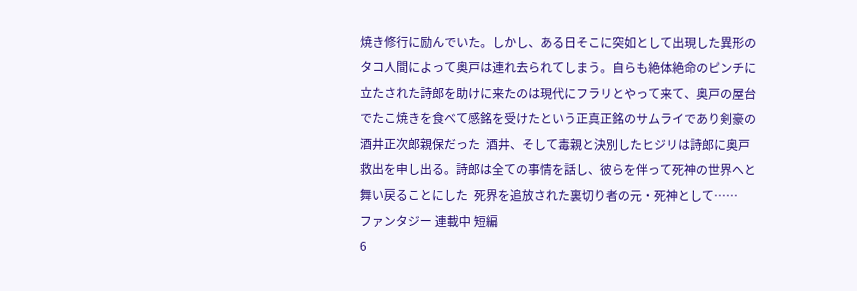焼き修行に励んでいた。しかし、ある日そこに突如として出現した異形のタコ人間によって奥戸は連れ去られてしまう。自らも絶体絶命のピンチに立たされた詩郎を助けに来たのは現代にフラリとやって来て、奥戸の屋台でたこ焼きを食べて感銘を受けたという正真正銘のサムライであり剣豪の酒井正次郎親保だった  酒井、そして毒親と決別したヒジリは詩郎に奥戸救出を申し出る。詩郎は全ての事情を話し、彼らを伴って死神の世界へと舞い戻ることにした  死界を追放された裏切り者の元・死神として……
ファンタジー 連載中 短編
6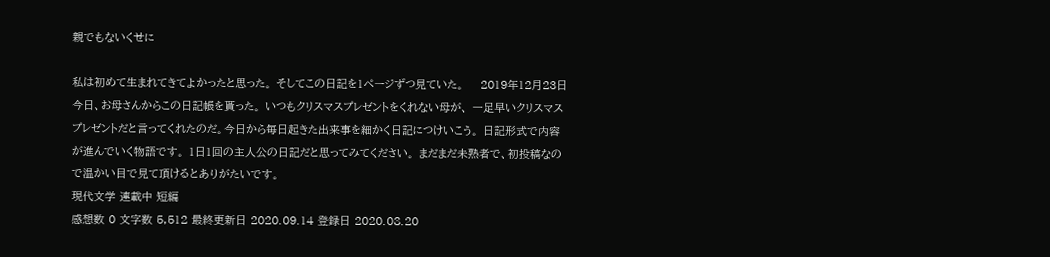親でもないくせに

私は初めて生まれてきてよかったと思った。 そしてこの日記を1ページずつ見ていた。    2019年12月23日 今日、お母さんからこの日記帳を貰った。 いつもクリスマスプレゼントをくれない母が、 一足早いクリスマスプレゼントだと言ってくれたのだ。今日から毎日起きた出来事を細かく日記につけいこう。 日記形式で内容が進んでいく物語です。 1日1回の主人公の日記だと思ってみてください。 まだまだ未熟者で、初投稿なので温かい目で見て頂けるとありがたいです。
現代文学 連載中 短編
感想数 0 文字数 5,512 最終更新日 2020.09.14 登録日 2020.08.20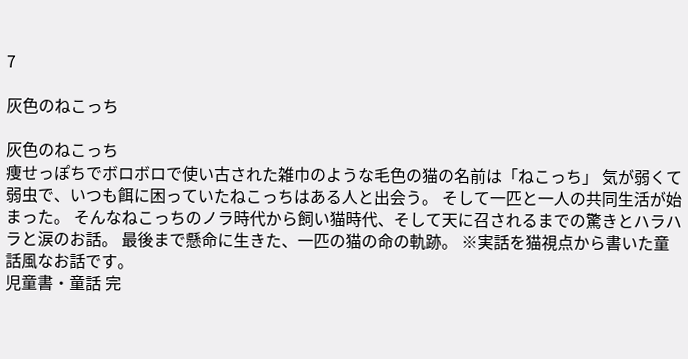7

灰色のねこっち

灰色のねこっち
痩せっぽちでボロボロで使い古された雑巾のような毛色の猫の名前は「ねこっち」 気が弱くて弱虫で、いつも餌に困っていたねこっちはある人と出会う。 そして一匹と一人の共同生活が始まった。 そんなねこっちのノラ時代から飼い猫時代、そして天に召されるまでの驚きとハラハラと涙のお話。 最後まで懸命に生きた、一匹の猫の命の軌跡。 ※実話を猫視点から書いた童話風なお話です。
児童書・童話 完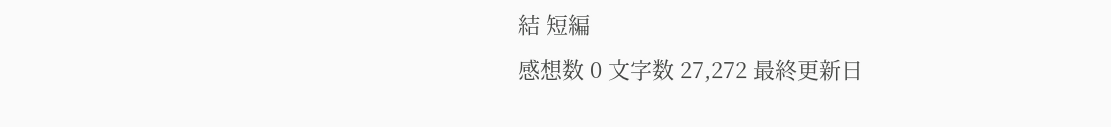結 短編
感想数 0 文字数 27,272 最終更新日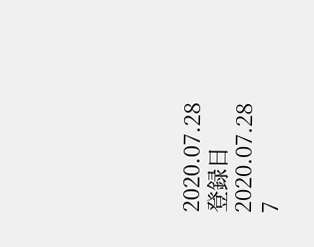2020.07.28 登録日 2020.07.28
7